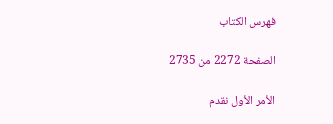فهرس الكتاب

الصفحة 2272 من 2735

الأمر الأول نقدم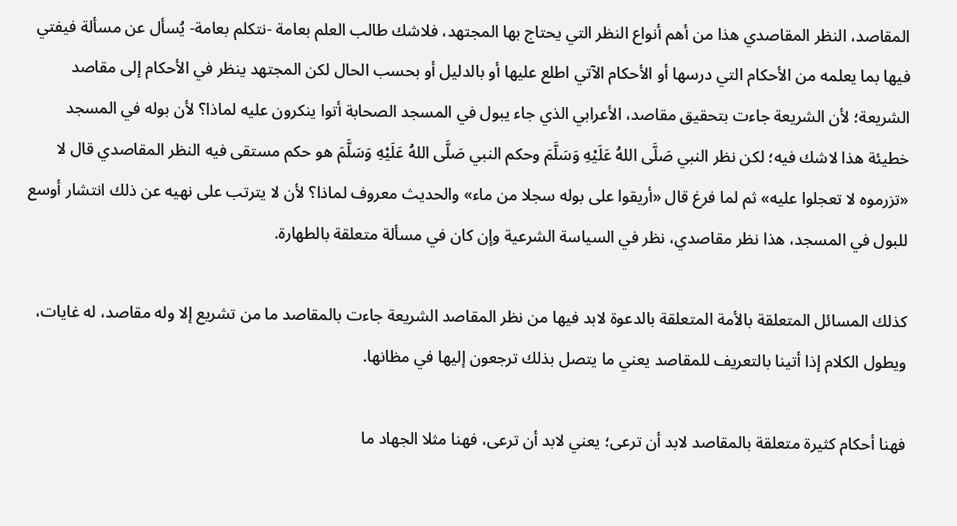المقاصد، النظر المقاصدي هذا من أهم أنواع النظر التي يحتاج بها المجتهد، فلاشك طالب العلم بعامة -نتكلم بعامة- يُسأل عن مسألة فيفتي فيها بما يعلمه من الأحكام التي درسها أو الأحكام الآتي اطلع عليها أو بالدليل أو بحسب الحال لكن المجتهد ينظر في الأحكام إلى مقاصد الشريعة؛ لأن الشريعة جاءت بتحقيق مقاصد، الأعرابي الذي جاء يبول في المسجد الصحابة أتوا ينكرون عليه لماذا؟ لأن بوله في المسجد خطيئة هذا لاشك فيه؛ لكن نظر النبي صَلَّى اللهُ عَلَيْهِ وَسَلَّمَ وحكم النبي صَلَّى اللهُ عَلَيْهِ وَسَلَّمَ هو حكم مستقى فيه النظر المقاصدي قال لا «تزرموه لا تعجلوا عليه» ثم لما فرغ قال «أريقوا على بوله سجلا من ماء» والحديث معروف لماذا؟ لأن لا يترتب على نهيه عن ذلك انتشار أوسع للبول في المسجد، هذا نظر مقاصدي، نظر في السياسة الشرعية وإن كان في مسألة متعلقة بالطهارة.

كذلك المسائل المتعلقة بالأمة المتعلقة بالدعوة لابد فيها من نظر المقاصد الشريعة جاءت بالمقاصد ما من تشريع إلا وله مقاصد، له غايات، ويطول الكلام إذا أتينا بالتعريف للمقاصد يعني ما يتصل بذلك ترجعون إليها في مظانها.

فهنا أحكام كثيرة متعلقة بالمقاصد لابد أن ترعى؛ يعني لابد أن ترعى، فهنا مثلا الجهاد ما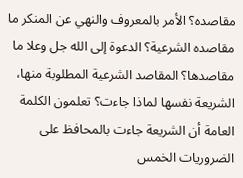مقاصده؟ الأمر بالمعروف والنهي عن المنكر ما مقاصده الشرعية؟ الدعوة إلى الله جل وعلا ما مقاصدها؟ المقاصد الشرعية المطلوبة منها، الشريعة نفسها لماذا جاءت؟ تعلمون الكلمة العامة أن الشريعة جاءت بالمحافظ على الضروريات الخمس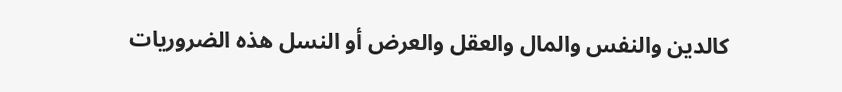كالدين والنفس والمال والعقل والعرض أو النسل هذه الضروريات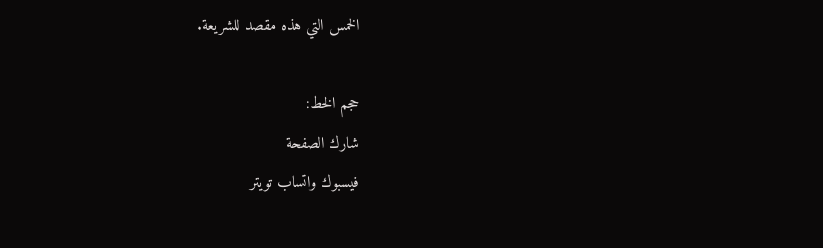الخمس التي هذه مقصد للشريعة.

حجم الخط:
شارك الصفحة
فيسبوك واتساب تويتر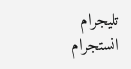تليجرام انستجرام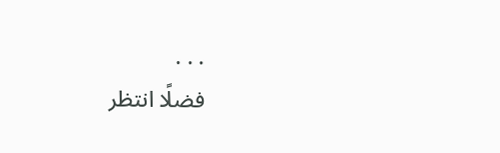. . .
فضلًا انتظر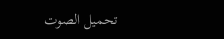تحميل الصوت